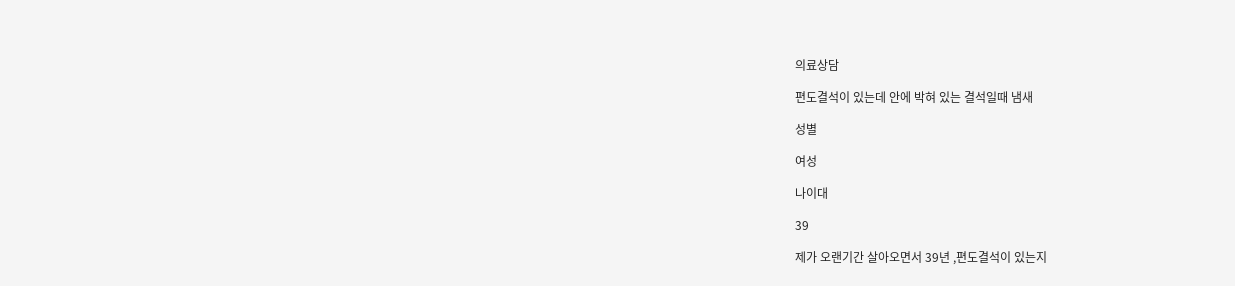의료상담

편도결석이 있는데 안에 박혀 있는 결석일때 냄새

성별

여성

나이대

39

제가 오랜기간 살아오면서 39년 ,편도결석이 있는지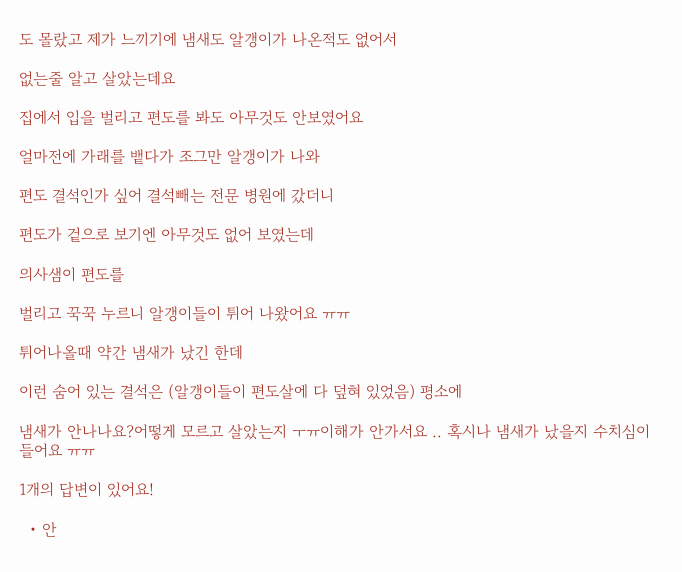도 몰랐고 제가 느끼기에 냄새도 알갱이가 나온적도 없어서

없는줄 알고 살았는데요

집에서 입을 벌리고 편도를 봐도 아무것도 안보였어요

얼마전에 가래를 뱉다가 조그만 알갱이가 나와

편도 결석인가 싶어 결석빼는 전문 병원에 갔더니

편도가 겉으로 보기엔 아무것도 없어 보였는데

의사샘이 편도를

벌리고 꾹꾹 누르니 알갱이들이 튀어 나왔어요 ㅠㅠ

튀어나올때 약간 냄새가 났긴 한데

이런 숨어 있는 결석은 (알갱이들이 편도살에 다 덮혀 있었음) 평소에

냄새가 안나나요?어떻게 모르고 살았는지 ㅜㅠ이해가 안가서요 .. 혹시나 냄새가 났을지 수치심이 들어요 ㅠㅠ

1개의 답변이 있어요!

  • 안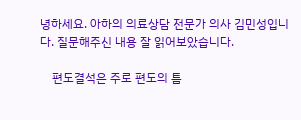녕하세요. 아하의 의료상담 전문가 의사 김민성입니다. 질문해주신 내용 잘 읽어보았습니다.

    편도결석은 주로 편도의 틈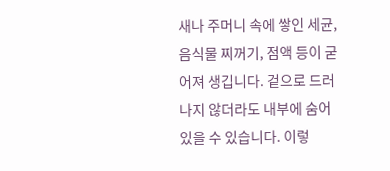새나 주머니 속에 쌓인 세균, 음식물 찌꺼기, 점액 등이 굳어져 생깁니다. 겉으로 드러나지 않더라도 내부에 숨어 있을 수 있습니다. 이렇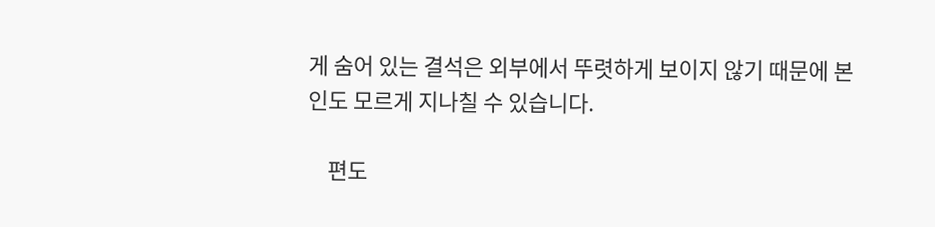게 숨어 있는 결석은 외부에서 뚜렷하게 보이지 않기 때문에 본인도 모르게 지나칠 수 있습니다.

    편도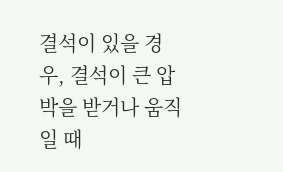결석이 있을 경우, 결석이 큰 압박을 받거나 움직일 때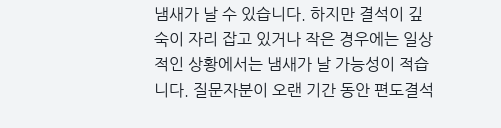냄새가 날 수 있습니다. 하지만 결석이 깊숙이 자리 잡고 있거나 작은 경우에는 일상적인 상황에서는 냄새가 날 가능성이 적습니다. 질문자분이 오랜 기간 동안 편도결석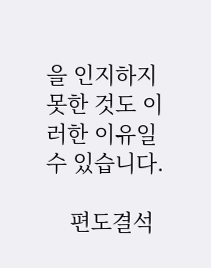을 인지하지 못한 것도 이러한 이유일 수 있습니다.

    편도결석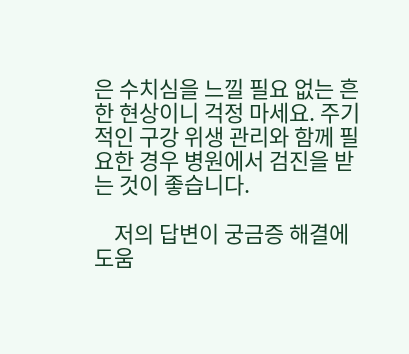은 수치심을 느낄 필요 없는 흔한 현상이니 걱정 마세요. 주기적인 구강 위생 관리와 함께 필요한 경우 병원에서 검진을 받는 것이 좋습니다.

    저의 답변이 궁금증 해결에 도움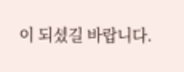이 되셨길 바랍니다.